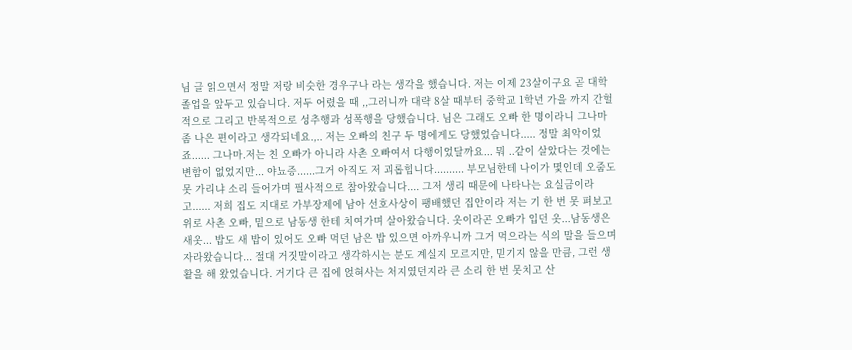님 글 읽으면서 정말 저랑 비슷한 경우구나 라는 생각을 했습니다. 저는 이제 23살이구요 곧 대학 졸업을 앞두고 있습니다. 저두 어렸을 때 ,,그러니까 대략 8살 때부터 중학교 1학년 가을 까지 간헐적으로 그리고 반복적으로 성추행과 성폭행을 당했습니다. 님은 그래도 오빠 한 명이라니 그나마 좀 나은 편이라고 생각되네요.,.. 저는 오빠의 친구 두 명에게도 당했었습니다..... 정말 최악이었죠...... 그나마.저는 친 오빠가 아니라 사촌 오빠여서 다행이었달까요... 뭐 ..같이 살았다는 것에는 변함이 없었지만... 야뇨증......그거 아직도 저 괴롭힙니다.......... 부모님한테 나이가 몇인데 오줌도 못 가리냐 소리 들어가며 필사적으로 참아왔습니다.... 그저 생리 때문에 나타나는 요실금이라고...... 저희 집도 지대로 가부장제에 남아 선호사상이 팽배했던 집안이라 저는 기 한 번 못 펴보고 위로 사촌 오빠, 밑으로 남동생 한테 치여가며 살아왔습니다. 옷이라곤 오빠가 입던 옷...남동생은 새옷... 밥도 새 밥이 있어도 오빠 먹던 남은 밥 있으면 아까우니까 그거 먹으라는 식의 말을 들으며 자라왔습니다... 절대 거짓말이라고 생각하시는 분도 계실지 모르지만, 믿기지 않을 만큼, 그런 생활을 해 왔었습니다. 거기다 큰 집에 얹혀사는 처지였던지라 큰 소리 한 번 못치고 산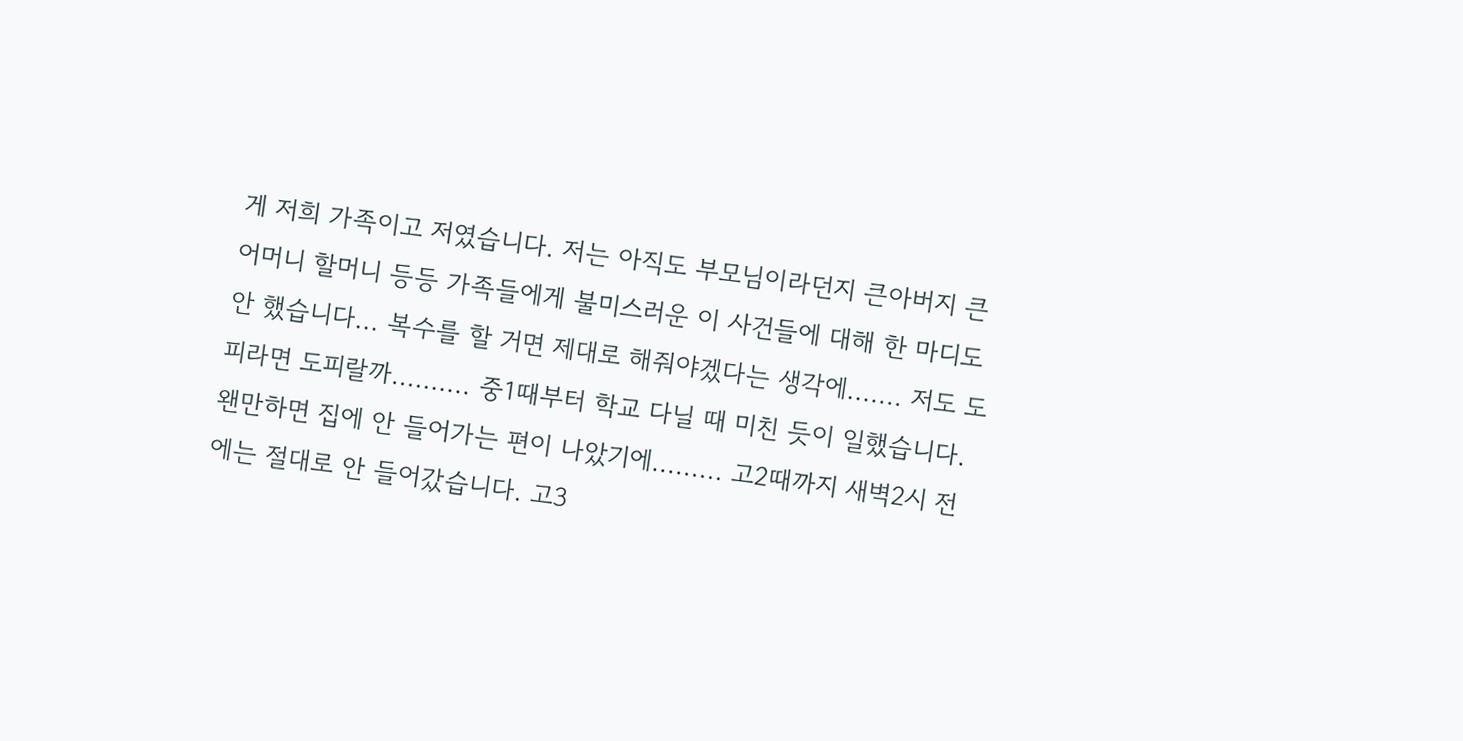게 저희 가족이고 저였습니다. 저는 아직도 부모님이라던지 큰아버지 큰어머니 할머니 등등 가족들에게 불미스러운 이 사건들에 대해 한 마디도 안 했습니다... 복수를 할 거면 제대로 해줘야겠다는 생각에....... 저도 도피라면 도피랄까.......... 중1때부터 학교 다닐 때 미친 듯이 일했습니다. 왠만하면 집에 안 들어가는 편이 나았기에......... 고2때까지 새벽2시 전에는 절대로 안 들어갔습니다. 고3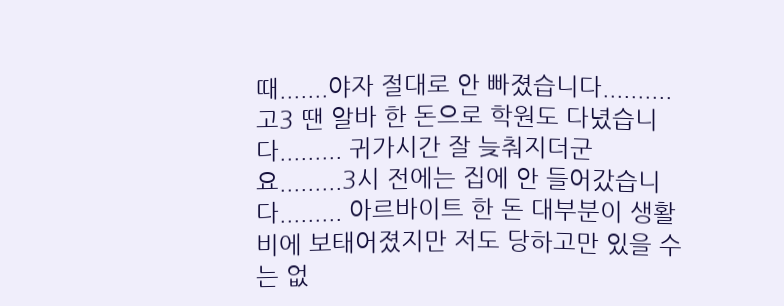때.......야자 절대로 안 빠졌습니다.......... 고3 땐 알바 한 돈으로 학원도 다녔습니다......... 귀가시간 잘 늦춰지더군요.........3시 전에는 집에 안 들어갔습니다......... 아르바이트 한 돈 대부분이 생활비에 보태어졌지만 저도 당하고만 있을 수는 없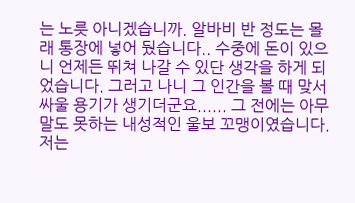는 노릇 아니겠습니까. 알바비 반 정도는 몰래 통장에 넣어 뒀습니다.. 수중에 돈이 있으니 언제든 뛰쳐 나갈 수 있단 생각을 하게 되었습니다. 그러고 나니 그 인간을 볼 때 맞서 싸울 용기가 생기더군요...... 그 전에는 아무말도 못하는 내성적인 울보 꼬맹이였습니다. 저는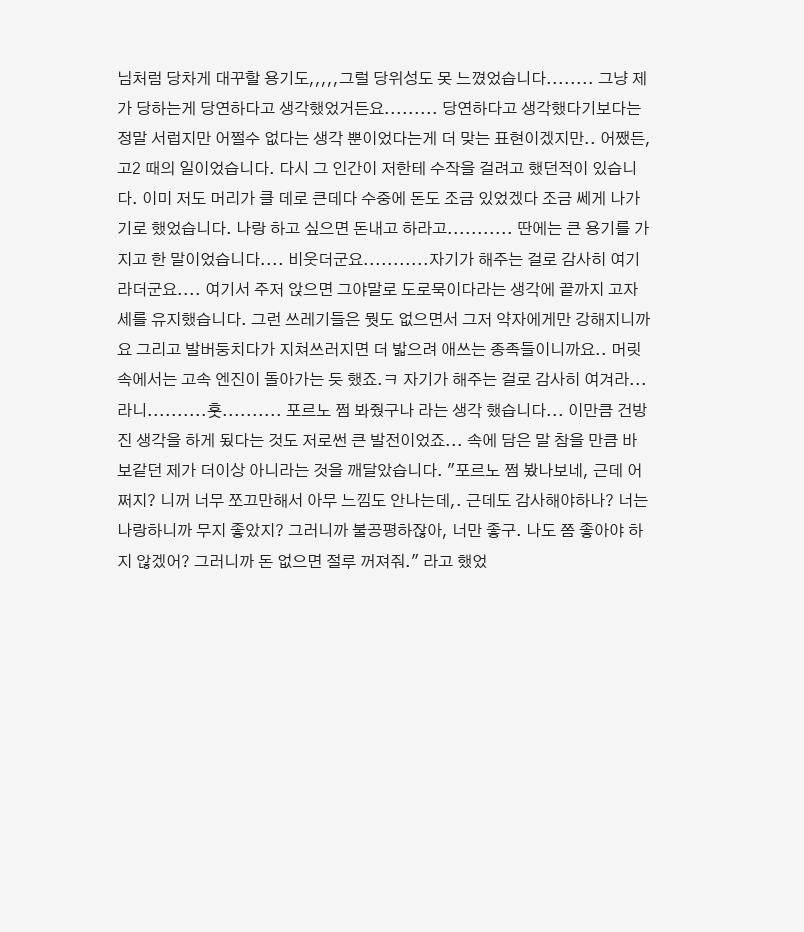님처럼 당차게 대꾸할 용기도,,,,,그럴 당위성도 못 느꼈었습니다........ 그냥 제가 당하는게 당연하다고 생각했었거든요......... 당연하다고 생각했다기보다는 정말 서럽지만 어쩔수 없다는 생각 뿐이었다는게 더 맞는 표현이겠지만.. 어쨌든, 고2 때의 일이었습니다. 다시 그 인간이 저한테 수작을 걸려고 했던적이 있습니다. 이미 저도 머리가 클 데로 큰데다 수중에 돈도 조금 있었겠다 조금 쎄게 나가기로 했었습니다. 나랑 하고 싶으면 돈내고 하라고........... 딴에는 큰 용기를 가지고 한 말이었습니다.... 비웃더군요...........자기가 해주는 걸로 감사히 여기라더군요.... 여기서 주저 앉으면 그야말로 도로묵이다라는 생각에 끝까지 고자세를 유지했습니다. 그런 쓰레기들은 뭣도 없으면서 그저 약자에게만 강해지니까요 그리고 발버둥치다가 지쳐쓰러지면 더 밟으려 애쓰는 종족들이니까요.. 머릿속에서는 고속 엔진이 돌아가는 듯 했죠.ㅋ 자기가 해주는 걸로 감사히 여겨라...라니..........훗.......... 포르노 쩜 봐줬구나 라는 생각 했습니다... 이만큼 건방진 생각을 하게 됬다는 것도 저로썬 큰 발전이었죠... 속에 담은 말 참을 만큼 바보같던 제가 더이상 아니라는 것을 깨달았습니다. "포르노 쩜 봤나보네, 근데 어쩌지? 니꺼 너무 쪼끄만해서 아무 느낌도 안나는데,. 근데도 감사해야하나? 너는 나랑하니까 무지 좋았지? 그러니까 불공평하잖아, 너만 좋구. 나도 쫌 좋아야 하지 않겠어? 그러니까 돈 없으면 절루 꺼져줘." 라고 했었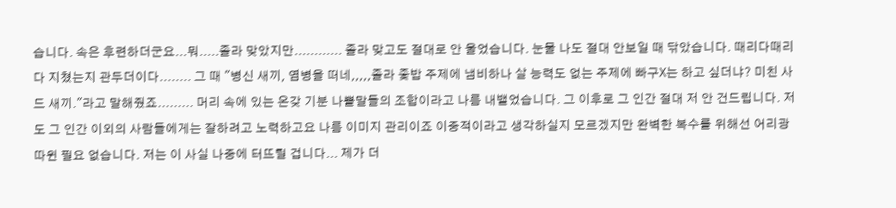습니다. 속은 후련하더군요...뭐.....졸라 맞았지만............ 졸라 맞고도 절대로 안 울었습니다. 눈물 나도 절대 안보일 때 닦았습니다. 때리다때리다 지쳤는지 관두더이다........ 그 때 "병신 새끼, 염병을 떠네,,,,,졸라 좇밥 주제에 냄비하나 살 능력도 없는 주제에 빠구X는 하고 싶더냐? 미친 사드 새끼."라고 말해줬죠......... 머리 속에 있는 온갖 기분 나쁠말들의 조합이라고 나름 내뱉었습니다. 그 이후로 그 인간 절대 저 안 건드립니다. 저도 그 인간 이외의 사람들에게는 잘하려고 노력하고요 나름 이미지 관리이죠 이중적이라고 생각하실지 모르겠지만 완벽한 복수를 위해선 어리광 따윈 필요 없습니다. 저는 이 사실 나중에 터뜨릴 겁니다... 제가 더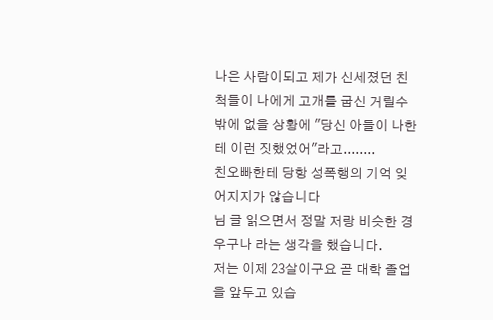나은 사람이되고 제가 신세졌던 친척들이 나에게 고개를 굽신 거릴수 밖에 없을 상황에 "당신 아들이 나한테 이런 짓했었어"라고........
친오빠한테 당항 성폭행의 기억 잊어지지가 않습니다
님 글 읽으면서 정말 저랑 비슷한 경우구나 라는 생각을 했습니다.
저는 이제 23살이구요 곧 대학 졸업을 앞두고 있습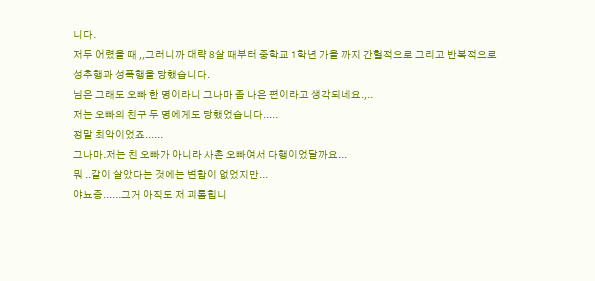니다.
저두 어렸을 때 ,,그러니까 대략 8살 때부터 중학교 1학년 가을 까지 간헐적으로 그리고 반복적으로
성추행과 성폭행을 당했습니다.
님은 그래도 오빠 한 명이라니 그나마 좀 나은 편이라고 생각되네요.,..
저는 오빠의 친구 두 명에게도 당했었습니다.....
정말 최악이었죠......
그나마.저는 친 오빠가 아니라 사촌 오빠여서 다행이었달까요...
뭐 ..같이 살았다는 것에는 변함이 없었지만...
야뇨증......그거 아직도 저 괴롭힙니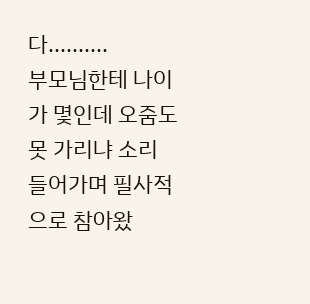다..........
부모님한테 나이가 몇인데 오줌도 못 가리냐 소리 들어가며 필사적으로 참아왔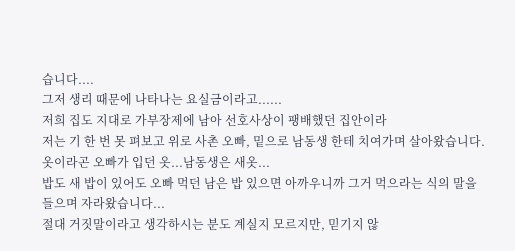습니다....
그저 생리 때문에 나타나는 요실금이라고......
저희 집도 지대로 가부장제에 남아 선호사상이 팽배했던 집안이라
저는 기 한 번 못 펴보고 위로 사촌 오빠, 밑으로 남동생 한테 치여가며 살아왔습니다.
옷이라곤 오빠가 입던 옷...남동생은 새옷...
밥도 새 밥이 있어도 오빠 먹던 남은 밥 있으면 아까우니까 그거 먹으라는 식의 말을 들으며 자라왔습니다...
절대 거짓말이라고 생각하시는 분도 계실지 모르지만, 믿기지 않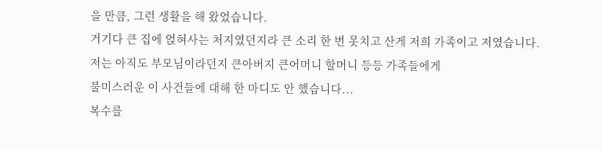을 만큼, 그런 생활을 해 왔었습니다.
거기다 큰 집에 얹혀사는 처지였던지라 큰 소리 한 번 못치고 산게 저희 가족이고 저였습니다.
저는 아직도 부모님이라던지 큰아버지 큰어머니 할머니 등등 가족들에게
불미스러운 이 사건들에 대해 한 마디도 안 했습니다...
복수를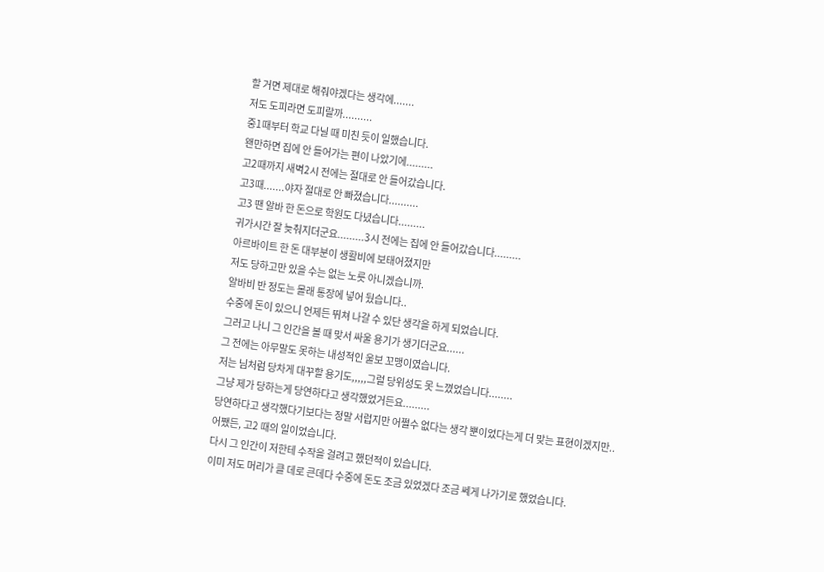할 거면 제대로 해줘야겠다는 생각에.......
저도 도피라면 도피랄까..........
중1때부터 학교 다닐 때 미친 듯이 일했습니다.
왠만하면 집에 안 들어가는 편이 나았기에.........
고2때까지 새벽2시 전에는 절대로 안 들어갔습니다.
고3때.......야자 절대로 안 빠졌습니다..........
고3 땐 알바 한 돈으로 학원도 다녔습니다.........
귀가시간 잘 늦춰지더군요.........3시 전에는 집에 안 들어갔습니다.........
아르바이트 한 돈 대부분이 생활비에 보태어졌지만
저도 당하고만 있을 수는 없는 노릇 아니겠습니까.
알바비 반 정도는 몰래 통장에 넣어 뒀습니다..
수중에 돈이 있으니 언제든 뛰쳐 나갈 수 있단 생각을 하게 되었습니다.
그러고 나니 그 인간을 볼 때 맞서 싸울 용기가 생기더군요......
그 전에는 아무말도 못하는 내성적인 울보 꼬맹이였습니다.
저는 님처럼 당차게 대꾸할 용기도,,,,,그럴 당위성도 못 느꼈었습니다........
그냥 제가 당하는게 당연하다고 생각했었거든요.........
당연하다고 생각했다기보다는 정말 서럽지만 어쩔수 없다는 생각 뿐이었다는게 더 맞는 표현이겠지만..
어쨌든, 고2 때의 일이었습니다.
다시 그 인간이 저한테 수작을 걸려고 했던적이 있습니다.
이미 저도 머리가 클 데로 큰데다 수중에 돈도 조금 있었겠다 조금 쎄게 나가기로 했었습니다.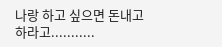나랑 하고 싶으면 돈내고 하라고...........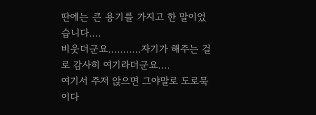딴에는 큰 용기를 가지고 한 말이었습니다....
비웃더군요...........자기가 해주는 걸로 감사히 여기라더군요....
여기서 주저 앉으면 그야말로 도로묵이다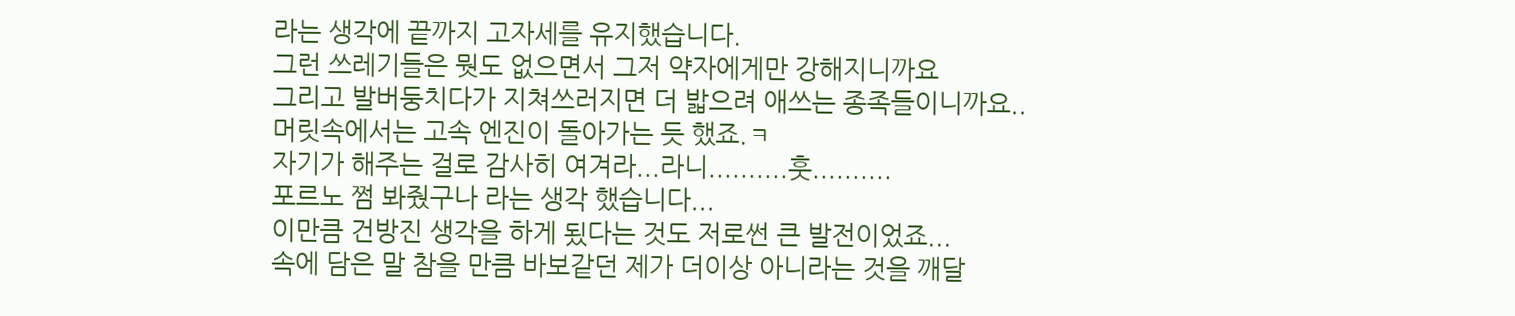라는 생각에 끝까지 고자세를 유지했습니다.
그런 쓰레기들은 뭣도 없으면서 그저 약자에게만 강해지니까요
그리고 발버둥치다가 지쳐쓰러지면 더 밟으려 애쓰는 종족들이니까요..
머릿속에서는 고속 엔진이 돌아가는 듯 했죠.ㅋ
자기가 해주는 걸로 감사히 여겨라...라니..........훗..........
포르노 쩜 봐줬구나 라는 생각 했습니다...
이만큼 건방진 생각을 하게 됬다는 것도 저로썬 큰 발전이었죠...
속에 담은 말 참을 만큼 바보같던 제가 더이상 아니라는 것을 깨달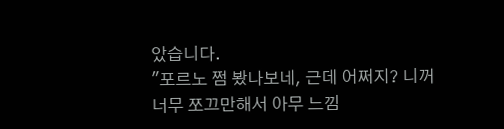았습니다.
"포르노 쩜 봤나보네, 근데 어쩌지? 니꺼 너무 쪼끄만해서 아무 느낌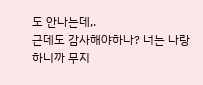도 안나는데,.
근데도 감사해야하나? 너는 나랑하니까 무지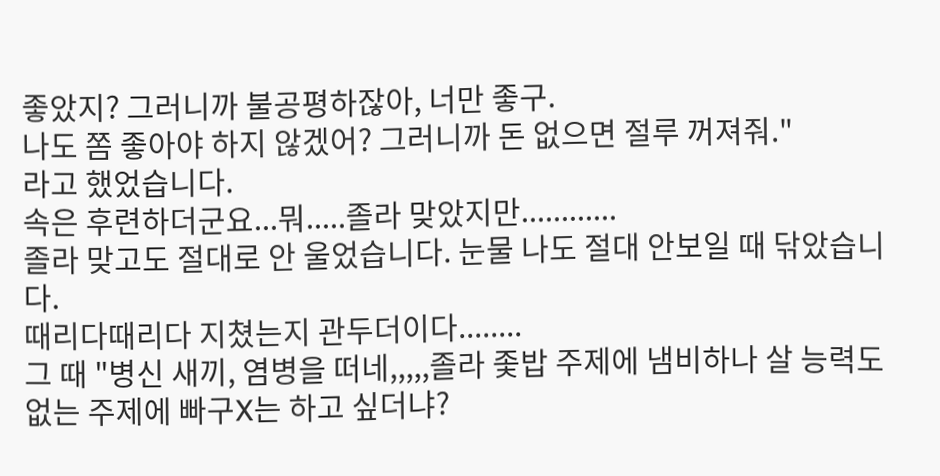좋았지? 그러니까 불공평하잖아, 너만 좋구.
나도 쫌 좋아야 하지 않겠어? 그러니까 돈 없으면 절루 꺼져줘."
라고 했었습니다.
속은 후련하더군요...뭐.....졸라 맞았지만............
졸라 맞고도 절대로 안 울었습니다. 눈물 나도 절대 안보일 때 닦았습니다.
때리다때리다 지쳤는지 관두더이다........
그 때 "병신 새끼, 염병을 떠네,,,,,졸라 좇밥 주제에 냄비하나 살 능력도 없는 주제에 빠구X는 하고 싶더냐?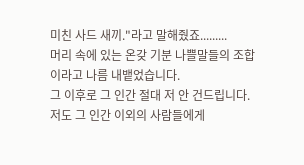미친 사드 새끼."라고 말해줬죠.........
머리 속에 있는 온갖 기분 나쁠말들의 조합이라고 나름 내뱉었습니다.
그 이후로 그 인간 절대 저 안 건드립니다.
저도 그 인간 이외의 사람들에게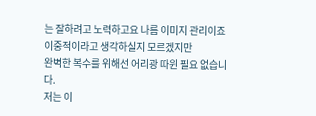는 잘하려고 노력하고요 나름 이미지 관리이죠
이중적이라고 생각하실지 모르겠지만
완벽한 복수를 위해선 어리광 따윈 필요 없습니다.
저는 이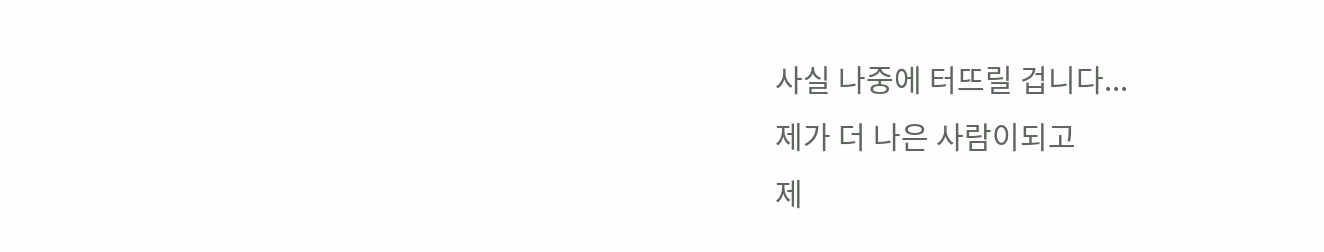사실 나중에 터뜨릴 겁니다...
제가 더 나은 사람이되고
제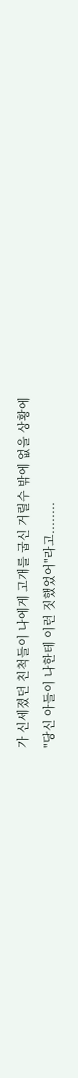가 신세졌던 친척들이 나에게 고개를 굽신 거릴수 밖에 없을 상황에
"당신 아들이 나한테 이런 짓했었어"라고........